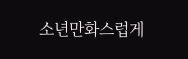소년만화스럽게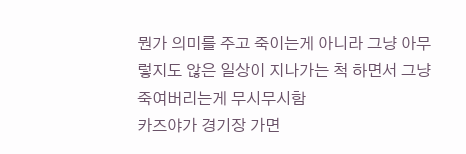뭔가 의미를 주고 죽이는게 아니라 그냥 아무렇지도 않은 일상이 지나가는 척 하면서 그냥 죽여버리는게 무시무시함
카즈야가 경기장 가면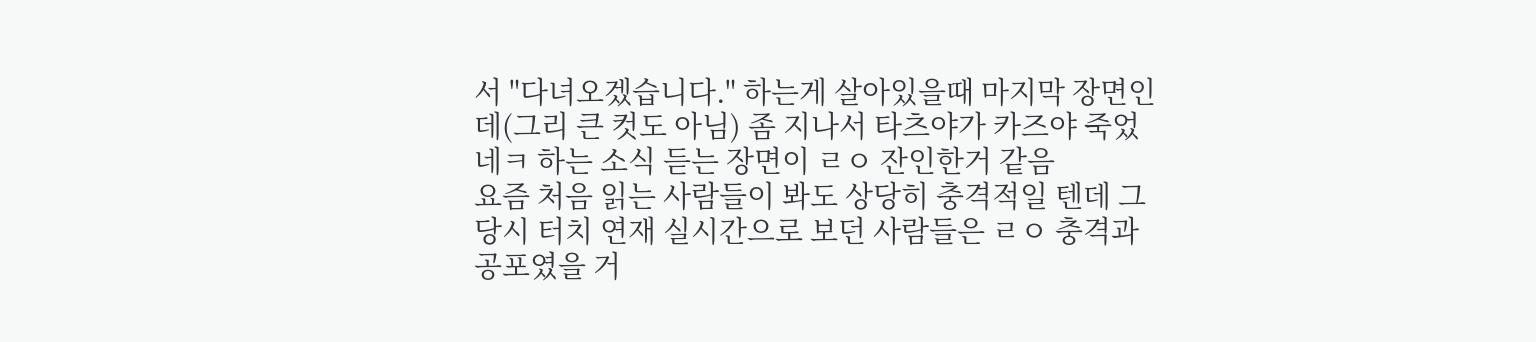서 "다녀오겠습니다." 하는게 살아있을때 마지막 장면인데(그리 큰 컷도 아님) 좀 지나서 타츠야가 카즈야 죽었네ㅋ 하는 소식 듣는 장면이 ㄹㅇ 잔인한거 같음
요즘 처음 읽는 사람들이 봐도 상당히 충격적일 텐데 그당시 터치 연재 실시간으로 보던 사람들은 ㄹㅇ 충격과 공포였을 거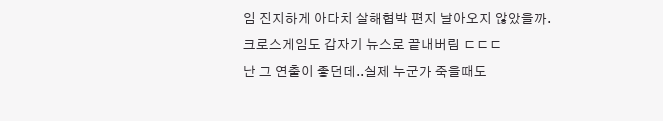임 진지하게 아다치 살해협박 편지 날아오지 않았을까.
크로스게임도 갑자기 뉴스로 끝내버림 ㄷㄷㄷ
난 그 연출이 좋던데..실제 누군가 죽을때도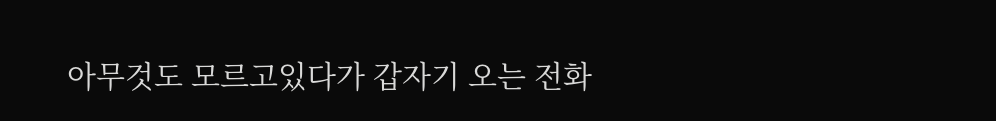아무것도 모르고있다가 갑자기 오는 전화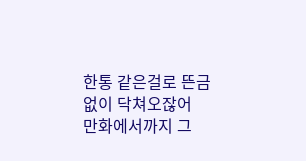한통 같은걸로 뜬금없이 닥쳐오잖어
만화에서까지 그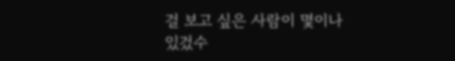걸 보고 싶은 사람이 몇이나 있겄수